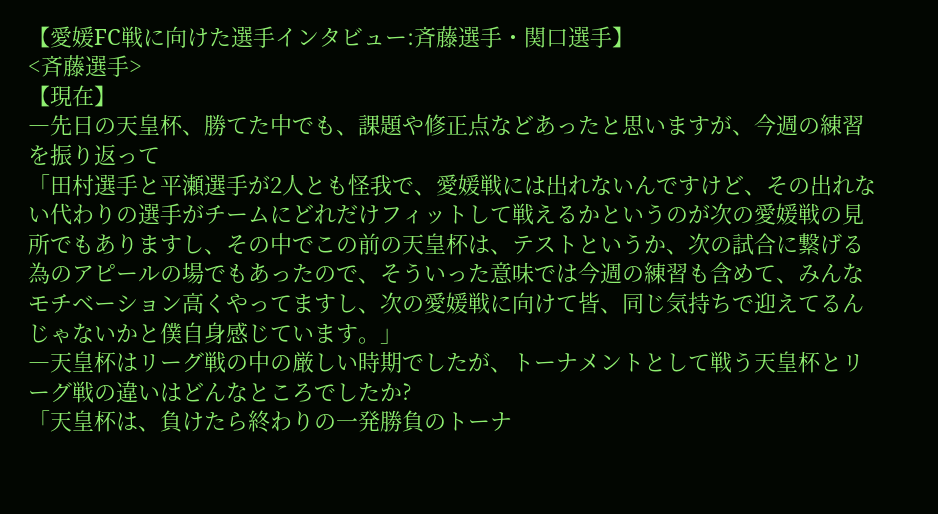【愛媛FC戦に向けた選手インタビュー:斉藤選手・関口選手】
<斉藤選手>
【現在】
―先日の天皇杯、勝てた中でも、課題や修正点などあったと思いますが、今週の練習を振り返って
「田村選手と平瀬選手が2人とも怪我で、愛媛戦には出れないんですけど、その出れない代わりの選手がチームにどれだけフィットして戦えるかというのが次の愛媛戦の見所でもありますし、その中でこの前の天皇杯は、テストというか、次の試合に繋げる為のアピールの場でもあったので、そういった意味では今週の練習も含めて、みんなモチベーション高くやってますし、次の愛媛戦に向けて皆、同じ気持ちで迎えてるんじゃないかと僕自身感じています。」
―天皇杯はリーグ戦の中の厳しい時期でしたが、トーナメントとして戦う天皇杯とリーグ戦の違いはどんなところでしたか?
「天皇杯は、負けたら終わりの一発勝負のトーナ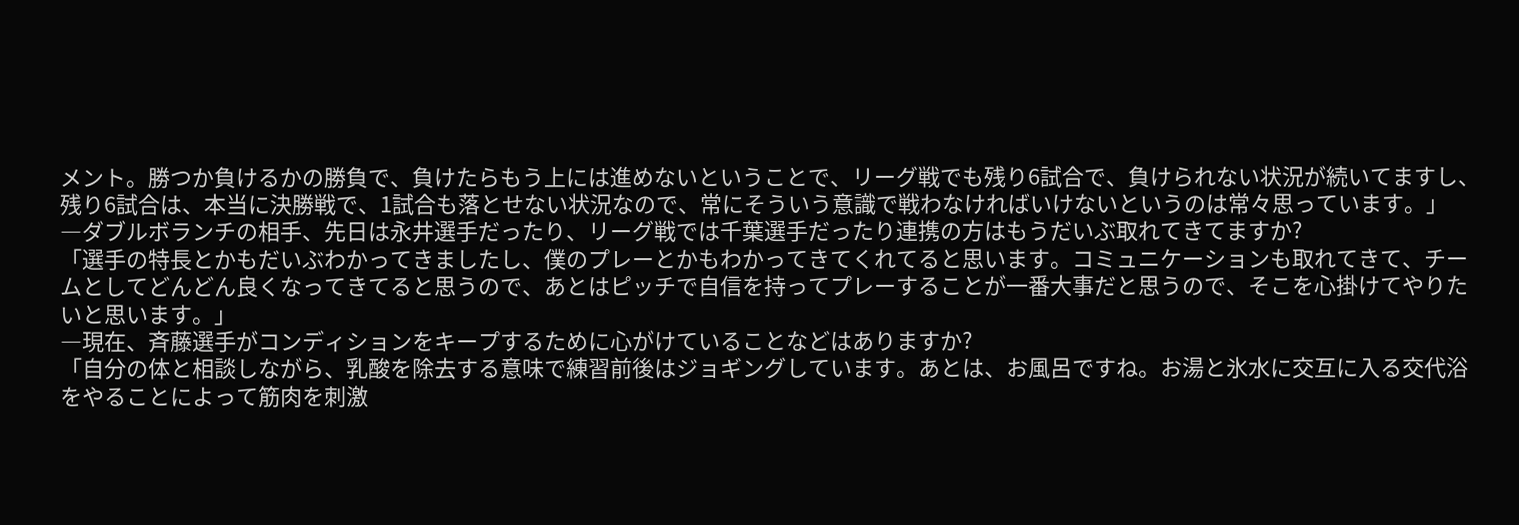メント。勝つか負けるかの勝負で、負けたらもう上には進めないということで、リーグ戦でも残り6試合で、負けられない状況が続いてますし、残り6試合は、本当に決勝戦で、1試合も落とせない状況なので、常にそういう意識で戦わなければいけないというのは常々思っています。」
―ダブルボランチの相手、先日は永井選手だったり、リーグ戦では千葉選手だったり連携の方はもうだいぶ取れてきてますか?
「選手の特長とかもだいぶわかってきましたし、僕のプレーとかもわかってきてくれてると思います。コミュニケーションも取れてきて、チームとしてどんどん良くなってきてると思うので、あとはピッチで自信を持ってプレーすることが一番大事だと思うので、そこを心掛けてやりたいと思います。」
―現在、斉藤選手がコンディションをキープするために心がけていることなどはありますか?
「自分の体と相談しながら、乳酸を除去する意味で練習前後はジョギングしています。あとは、お風呂ですね。お湯と氷水に交互に入る交代浴をやることによって筋肉を刺激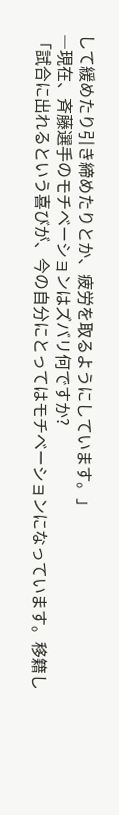して緩めたり引き締めたりとか、疲労を取るようにしています。」
―現在、斉藤選手のモチベーションはズバリ何ですか?
「試合に出れるという喜びが、今の自分にとってはモチベーションになっています。移籍し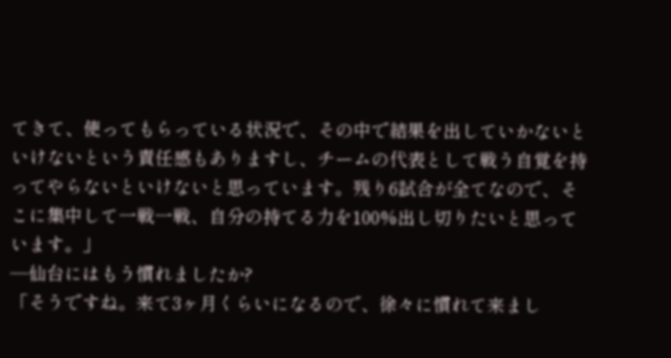てきて、使ってもらっている状況で、その中で結果を出していかないといけないという責任感もありますし、チームの代表として戦う自覚を持ってやらないといけないと思っています。残り6試合が全てなので、そこに集中して一戦一戦、自分の持てる力を100%出し切りたいと思っています。」
―仙台にはもう慣れましたか?
「そうですね。来て3ヶ月くらいになるので、徐々に慣れて来まし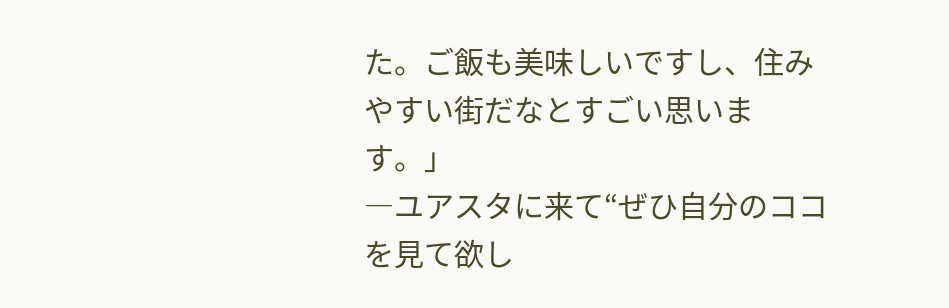た。ご飯も美味しいですし、住みやすい街だなとすごい思います。」
―ユアスタに来て“ぜひ自分のココを見て欲し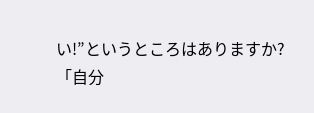い!”というところはありますか?
「自分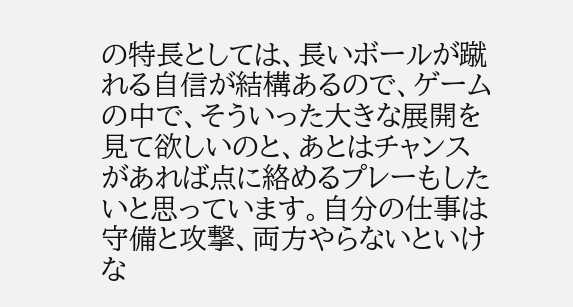の特長としては、長いボールが蹴れる自信が結構あるので、ゲームの中で、そういった大きな展開を見て欲しいのと、あとはチャンスがあれば点に絡めるプレーもしたいと思っています。自分の仕事は守備と攻撃、両方やらないといけな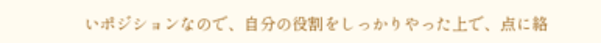いポジションなので、自分の役割をしっかりやった上で、点に絡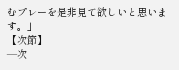むプレーを是非見て欲しいと思います。」
【次節】
―次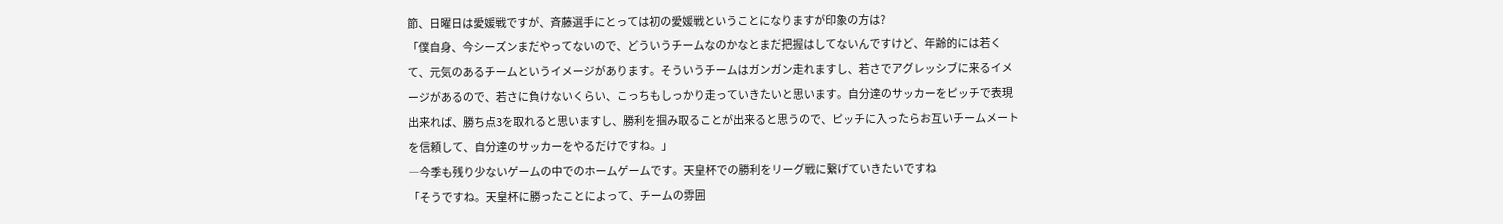節、日曜日は愛媛戦ですが、斉藤選手にとっては初の愛媛戦ということになりますが印象の方は?
「僕自身、今シーズンまだやってないので、どういうチームなのかなとまだ把握はしてないんですけど、年齢的には若くて、元気のあるチームというイメージがあります。そういうチームはガンガン走れますし、若さでアグレッシブに来るイメージがあるので、若さに負けないくらい、こっちもしっかり走っていきたいと思います。自分達のサッカーをピッチで表現出来れば、勝ち点3を取れると思いますし、勝利を掴み取ることが出来ると思うので、ピッチに入ったらお互いチームメートを信頼して、自分達のサッカーをやるだけですね。」
―今季も残り少ないゲームの中でのホームゲームです。天皇杯での勝利をリーグ戦に繋げていきたいですね
「そうですね。天皇杯に勝ったことによって、チームの雰囲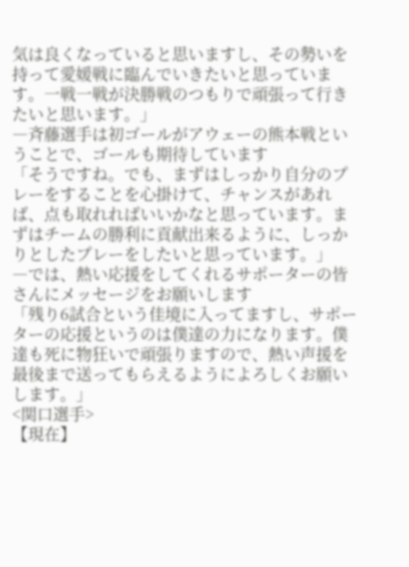気は良くなっていると思いますし、その勢いを持って愛媛戦に臨んでいきたいと思っています。一戦一戦が決勝戦のつもりで頑張って行きたいと思います。」
―斉藤選手は初ゴールがアウェーの熊本戦ということで、ゴールも期待しています
「そうですね。でも、まずはしっかり自分のプレーをすることを心掛けて、チャンスがあれば、点も取れればいいかなと思っています。まずはチームの勝利に貢献出来るように、しっかりとしたプレーをしたいと思っています。」
―では、熱い応援をしてくれるサポーターの皆さんにメッセージをお願いします
「残り6試合という佳境に入ってますし、サポーターの応援というのは僕達の力になります。僕達も死に物狂いで頑張りますので、熱い声援を最後まで送ってもらえるようによろしくお願いします。」
<関口選手>
【現在】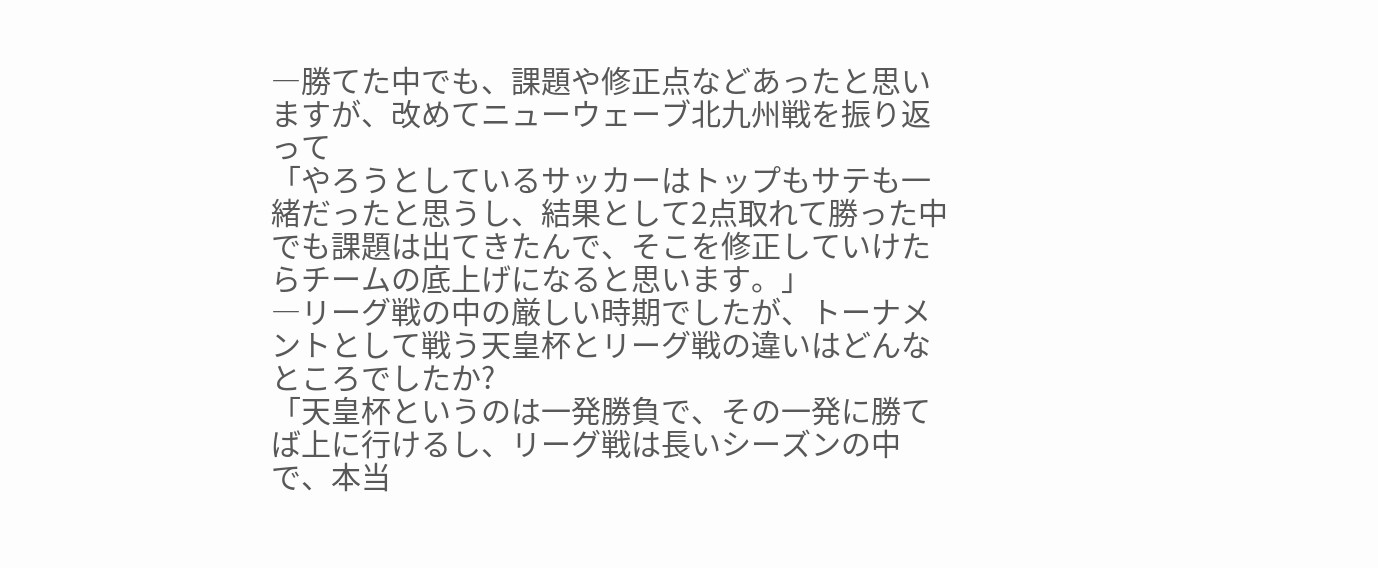―勝てた中でも、課題や修正点などあったと思いますが、改めてニューウェーブ北九州戦を振り返って
「やろうとしているサッカーはトップもサテも一緒だったと思うし、結果として2点取れて勝った中でも課題は出てきたんで、そこを修正していけたらチームの底上げになると思います。」
―リーグ戦の中の厳しい時期でしたが、トーナメントとして戦う天皇杯とリーグ戦の違いはどんなところでしたか?
「天皇杯というのは一発勝負で、その一発に勝てば上に行けるし、リーグ戦は長いシーズンの中で、本当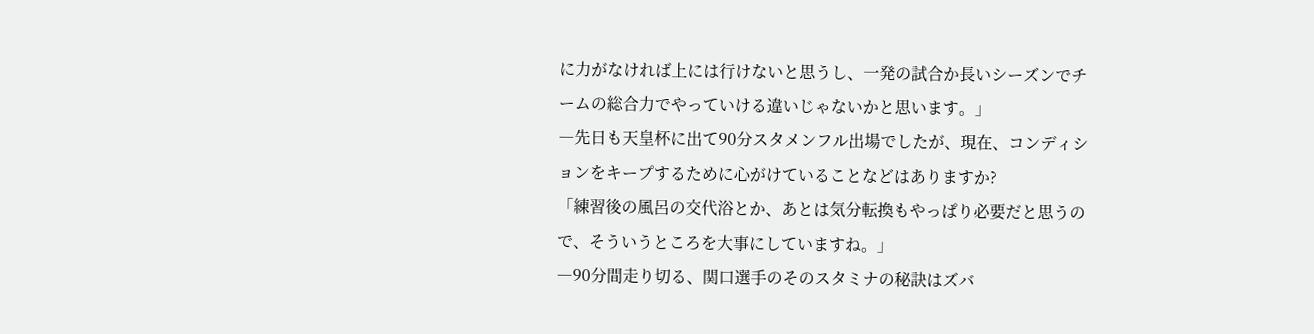に力がなければ上には行けないと思うし、一発の試合か長いシーズンでチームの総合力でやっていける違いじゃないかと思います。」
―先日も天皇杯に出て90分スタメンフル出場でしたが、現在、コンディションをキープするために心がけていることなどはありますか?
「練習後の風呂の交代浴とか、あとは気分転換もやっぱり必要だと思うので、そういうところを大事にしていますね。」
―90分間走り切る、関口選手のそのスタミナの秘訣はズバ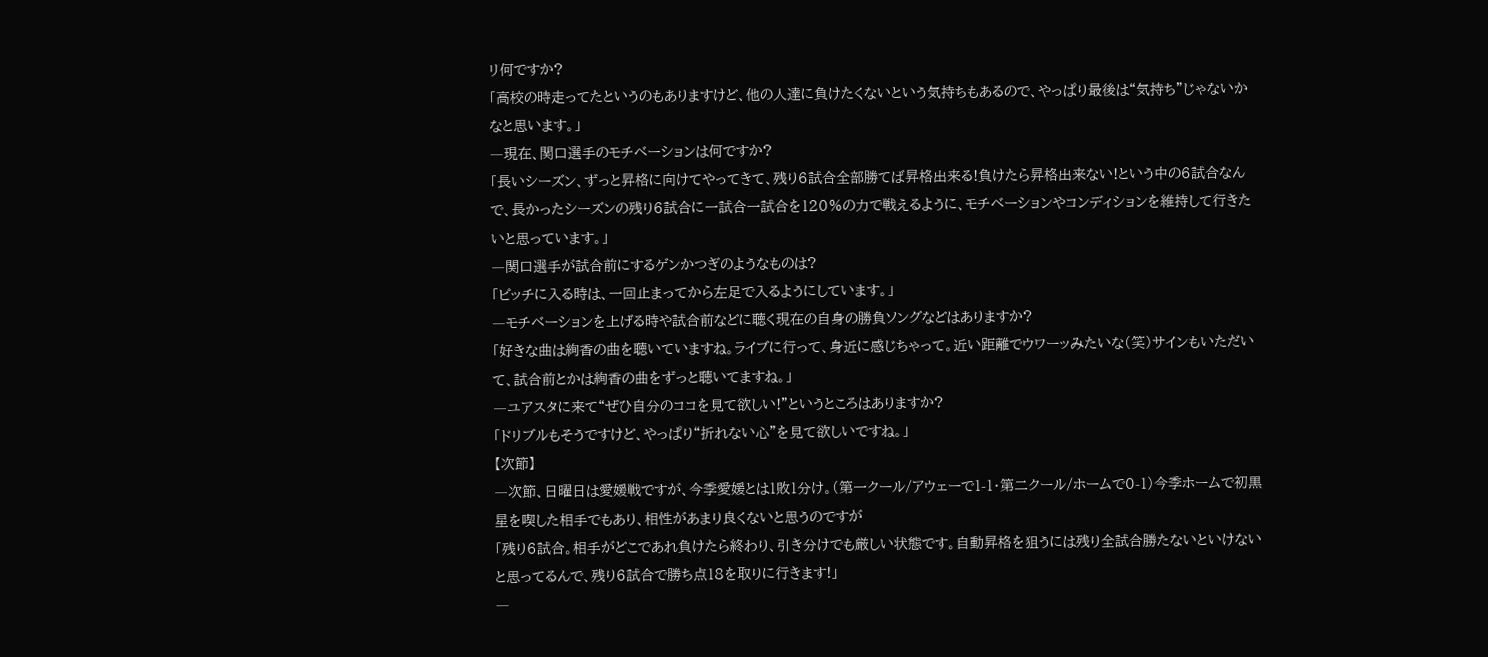リ何ですか?
「高校の時走ってたというのもありますけど、他の人達に負けたくないという気持ちもあるので、やっぱり最後は“気持ち”じゃないかなと思います。」
―現在、関口選手のモチベーションは何ですか?
「長いシーズン、ずっと昇格に向けてやってきて、残り6試合全部勝てば昇格出来る!負けたら昇格出来ない!という中の6試合なんで、長かったシーズンの残り6試合に一試合一試合を120%の力で戦えるように、モチベーションやコンディションを維持して行きたいと思っています。」
―関口選手が試合前にするゲンかつぎのようなものは?
「ピッチに入る時は、一回止まってから左足で入るようにしています。」
―モチベーションを上げる時や試合前などに聴く現在の自身の勝負ソングなどはありますか?
「好きな曲は絢香の曲を聴いていますね。ライブに行って、身近に感じちゃって。近い距離でウワーッみたいな(笑)サインもいただいて、試合前とかは絢香の曲をずっと聴いてますね。」
―ユアスタに来て“ぜひ自分のココを見て欲しい!”というところはありますか?
「ドリブルもそうですけど、やっぱり“折れない心”を見て欲しいですね。」
【次節】
―次節、日曜日は愛媛戦ですが、今季愛媛とは1敗1分け。(第一クール/アウェーで1-1・第二クール/ホームで0-1)今季ホームで初黒星を喫した相手でもあり、相性があまり良くないと思うのですが
「残り6試合。相手がどこであれ負けたら終わり、引き分けでも厳しい状態です。自動昇格を狙うには残り全試合勝たないといけないと思ってるんで、残り6試合で勝ち点18を取りに行きます!」
―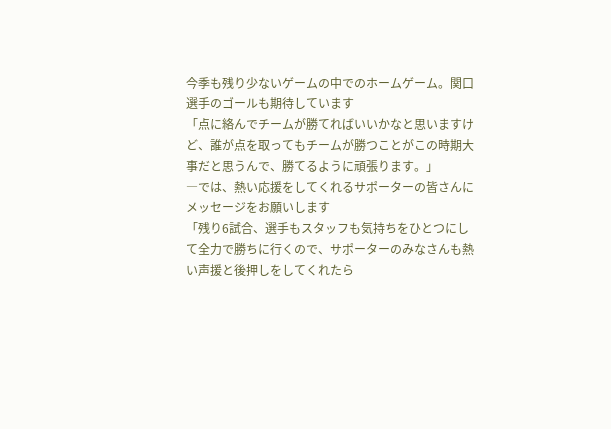今季も残り少ないゲームの中でのホームゲーム。関口選手のゴールも期待しています
「点に絡んでチームが勝てればいいかなと思いますけど、誰が点を取ってもチームが勝つことがこの時期大事だと思うんで、勝てるように頑張ります。」
―では、熱い応援をしてくれるサポーターの皆さんにメッセージをお願いします
「残り6試合、選手もスタッフも気持ちをひとつにして全力で勝ちに行くので、サポーターのみなさんも熱い声援と後押しをしてくれたら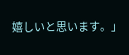嬉しいと思います。」